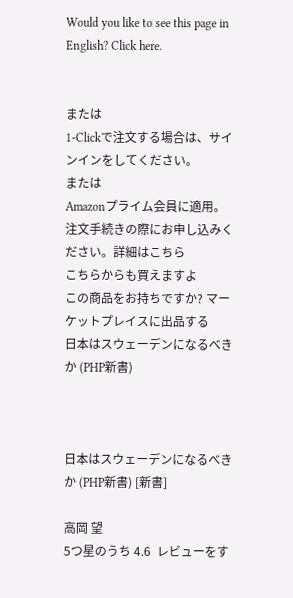Would you like to see this page in English? Click here.


または
1-Clickで注文する場合は、サインインをしてください。
または
Amazonプライム会員に適用。注文手続きの際にお申し込みください。詳細はこちら
こちらからも買えますよ
この商品をお持ちですか? マーケットプレイスに出品する
日本はスウェーデンになるべきか (PHP新書)



日本はスウェーデンになるべきか (PHP新書) [新書]

高岡 望
5つ星のうち 4.6  レビューをす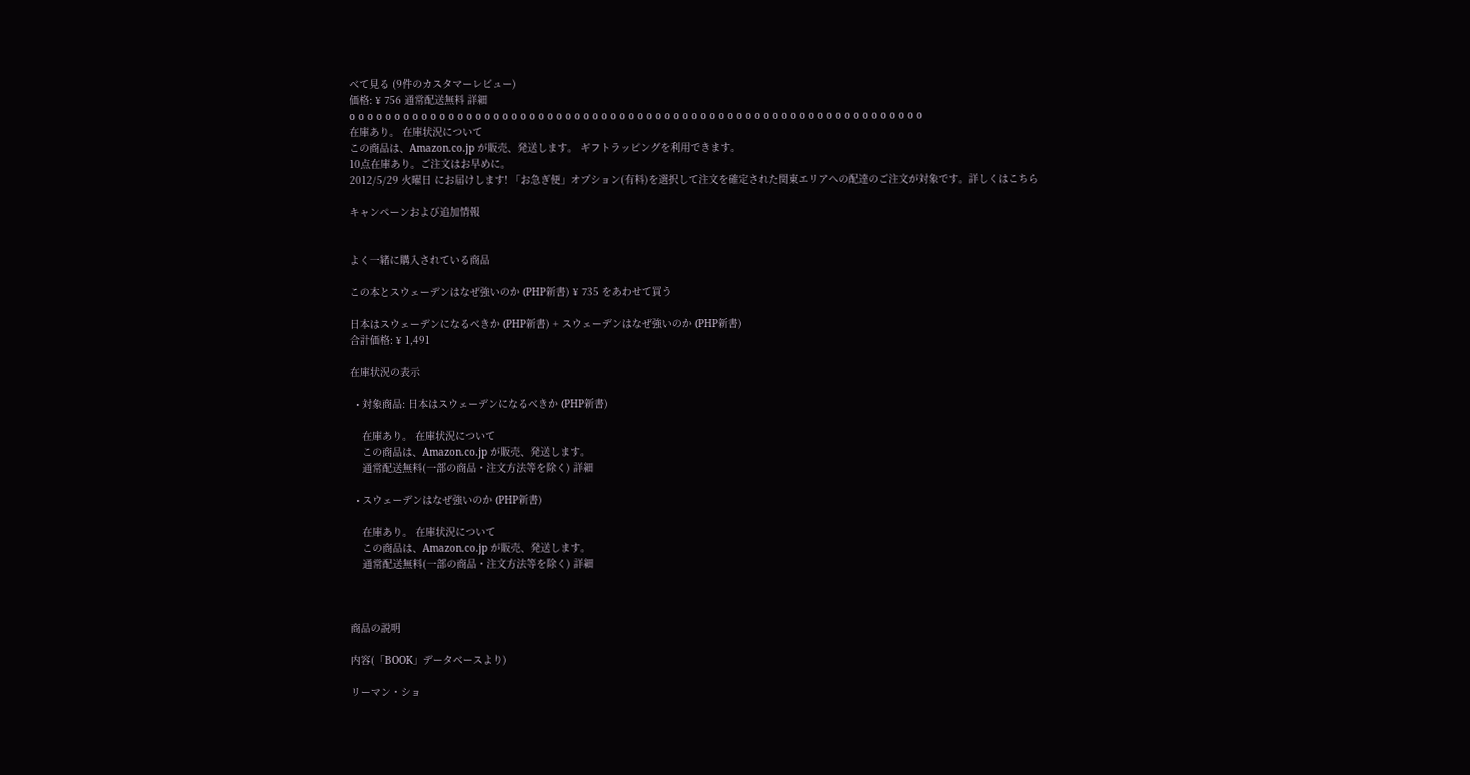べて見る (9件のカスタマーレビュー)
価格: ¥ 756 通常配送無料 詳細
o o o o o o o o o o o o o o o o o o o o o o o o o o o o o o o o o o o o o o o o o o o o o o o o o o o o o o o o o o o o o o o o
在庫あり。 在庫状況について
この商品は、Amazon.co.jp が販売、発送します。 ギフトラッピングを利用できます。
10点在庫あり。ご注文はお早めに。
2012/5/29 火曜日 にお届けします! 「お急ぎ便」オプション(有料)を選択して注文を確定された関東エリアへの配達のご注文が対象です。詳しくはこちら

キャンペーンおよび追加情報


よく一緒に購入されている商品

この本とスウェーデンはなぜ強いのか (PHP新書) ¥ 735 をあわせて買う

日本はスウェーデンになるべきか (PHP新書) + スウェーデンはなぜ強いのか (PHP新書)
合計価格: ¥ 1,491

在庫状況の表示

  • 対象商品: 日本はスウェーデンになるべきか (PHP新書)

    在庫あり。 在庫状況について
    この商品は、Amazon.co.jp が販売、発送します。
    通常配送無料(一部の商品・注文方法等を除く) 詳細

  • スウェーデンはなぜ強いのか (PHP新書)

    在庫あり。 在庫状況について
    この商品は、Amazon.co.jp が販売、発送します。
    通常配送無料(一部の商品・注文方法等を除く) 詳細



商品の説明

内容(「BOOK」データベースより)

リーマン・ショ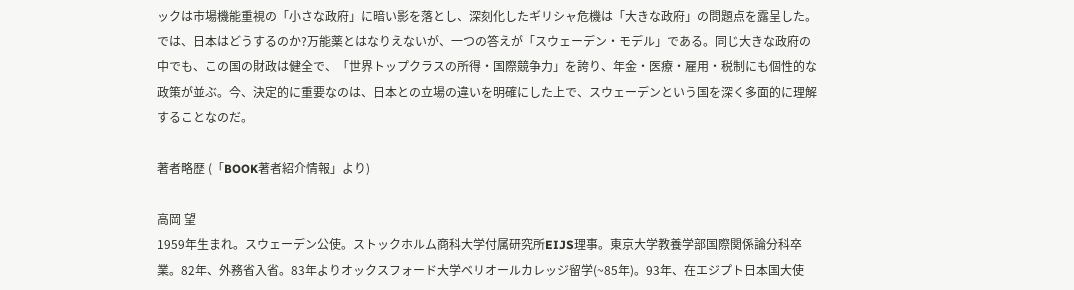ックは市場機能重視の「小さな政府」に暗い影を落とし、深刻化したギリシャ危機は「大きな政府」の問題点を露呈した。では、日本はどうするのか?万能薬とはなりえないが、一つの答えが「スウェーデン・モデル」である。同じ大きな政府の中でも、この国の財政は健全で、「世界トップクラスの所得・国際競争力」を誇り、年金・医療・雇用・税制にも個性的な政策が並ぶ。今、決定的に重要なのは、日本との立場の違いを明確にした上で、スウェーデンという国を深く多面的に理解することなのだ。

著者略歴 (「BOOK著者紹介情報」より)

高岡 望
1959年生まれ。スウェーデン公使。ストックホルム商科大学付属研究所EIJS理事。東京大学教養学部国際関係論分科卒業。82年、外務省入省。83年よりオックスフォード大学ベリオールカレッジ留学(~85年)。93年、在エジプト日本国大使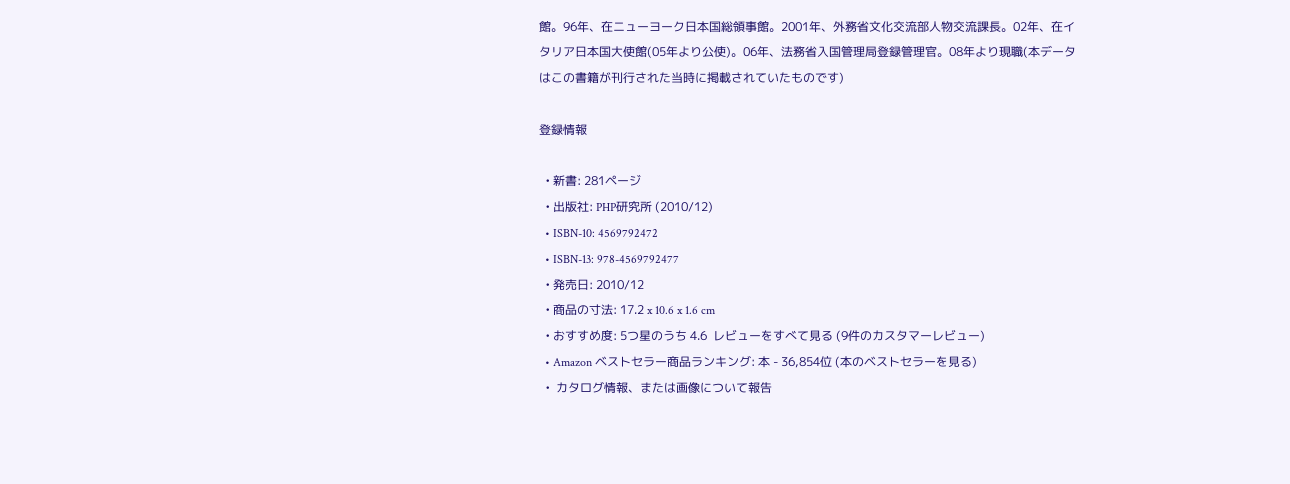館。96年、在ニューヨーク日本国総領事館。2001年、外務省文化交流部人物交流課長。02年、在イタリア日本国大使館(05年より公使)。06年、法務省入国管理局登録管理官。08年より現職(本データはこの書籍が刊行された当時に掲載されていたものです)

登録情報

  • 新書: 281ページ
  • 出版社: PHP研究所 (2010/12)
  • ISBN-10: 4569792472
  • ISBN-13: 978-4569792477
  • 発売日: 2010/12
  • 商品の寸法: 17.2 x 10.6 x 1.6 cm
  • おすすめ度: 5つ星のうち 4.6  レビューをすべて見る (9件のカスタマーレビュー)
  • Amazon ベストセラー商品ランキング: 本 - 36,854位 (本のベストセラーを見る)
  •  カタログ情報、または画像について報告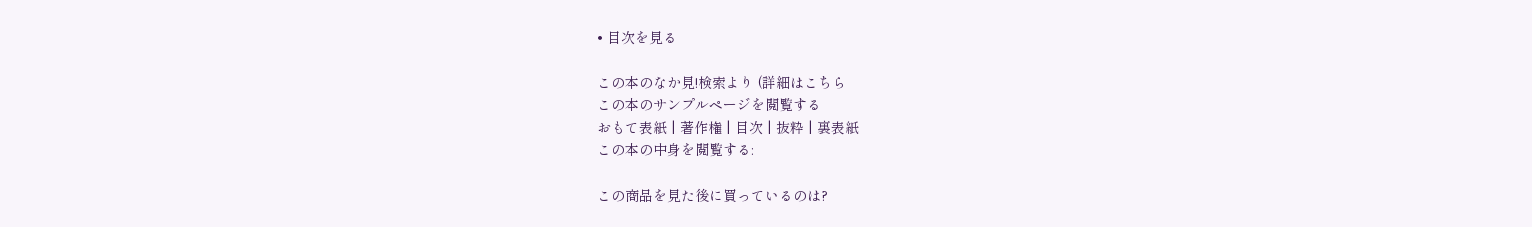• 目次を見る

この本のなか見!検索より (詳細はこちら
この本のサンプルページを閲覧する
おもて表紙 | 著作権 | 目次 | 抜粋 | 裏表紙
この本の中身を閲覧する:

この商品を見た後に買っているのは?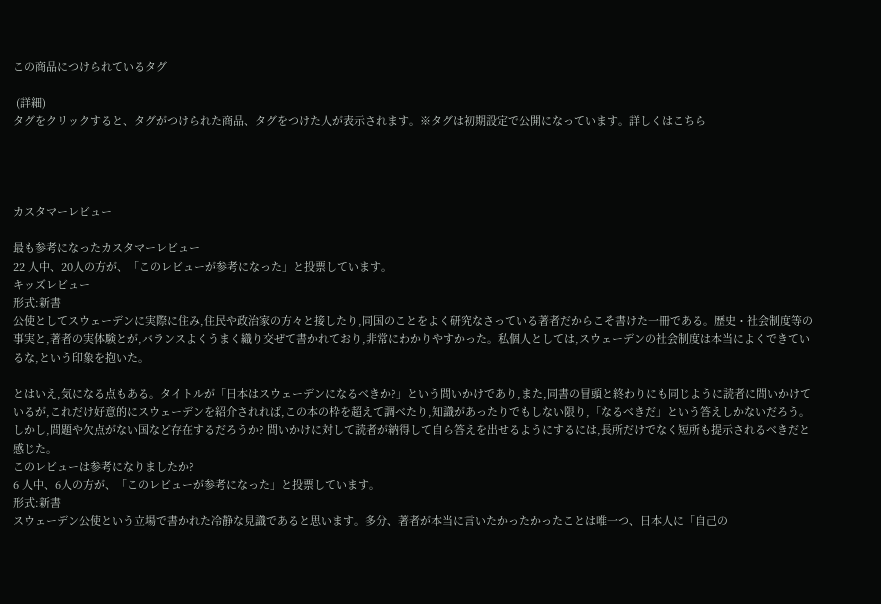この商品につけられているタグ

 (詳細)
タグをクリックすると、タグがつけられた商品、タグをつけた人が表示されます。※タグは初期設定で公開になっています。詳しくはこちら




カスタマーレビュー

最も参考になったカスタマーレビュー
22 人中、20人の方が、「このレビューが参考になった」と投票しています。
キッズレビュー
形式:新書
公使としてスウェーデンに実際に住み,住民や政治家の方々と接したり,同国のことをよく研究なさっている著者だからこそ書けた一冊である。歴史・社会制度等の事実と,著者の実体験とが,バランスよくうまく織り交ぜて書かれており,非常にわかりやすかった。私個人としては,スウェーデンの社会制度は本当によくできているな,という印象を抱いた。

とはいえ,気になる点もある。タイトルが「日本はスウェーデンになるべきか?」という問いかけであり,また,同書の冒頭と終わりにも同じように読者に問いかけているが,これだけ好意的にスウェーデンを紹介されれば,この本の枠を超えて調べたり,知識があったりでもしない限り,「なるべきだ」という答えしかないだろう。しかし,問題や欠点がない国など存在するだろうか? 問いかけに対して読者が納得して自ら答えを出せるようにするには,長所だけでなく短所も提示されるべきだと感じた。
このレビューは参考になりましたか?
6 人中、6人の方が、「このレビューが参考になった」と投票しています。
形式:新書
スウェーデン公使という立場で書かれた冷静な見識であると思います。多分、著者が本当に言いたかったかったことは唯一つ、日本人に「自己の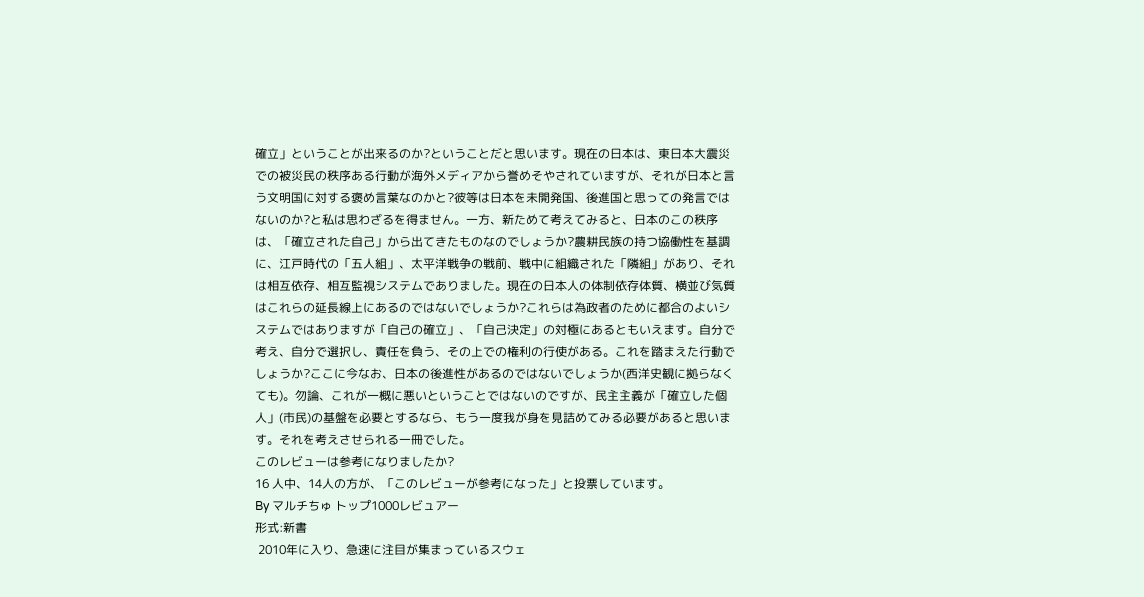確立」ということが出来るのか?ということだと思います。現在の日本は、東日本大震災での被災民の秩序ある行動が海外メディアから誉めそやされていますが、それが日本と言う文明国に対する褒め言葉なのかと?彼等は日本を未開発国、後進国と思っての発言ではないのか?と私は思わざるを得ません。一方、新ためて考えてみると、日本のこの秩序は、「確立された自己」から出てきたものなのでしょうか?農耕民族の持つ協働性を基調に、江戸時代の「五人組」、太平洋戦争の戦前、戦中に組織された「隣組」があり、それは相互依存、相互監視システムでありました。現在の日本人の体制依存体質、横並び気質はこれらの延長線上にあるのではないでしょうか?これらは為政者のために都合のよいシステムではありますが「自己の確立」、「自己決定」の対極にあるともいえます。自分で考え、自分で選択し、責任を負う、その上での権利の行使がある。これを踏まえた行動でしょうか?ここに今なお、日本の後進性があるのではないでしょうか(西洋史観に拠らなくても)。勿論、これが一概に悪いということではないのですが、民主主義が「確立した個人」(市民)の基盤を必要とするなら、もう一度我が身を見詰めてみる必要があると思います。それを考えさせられる一冊でした。
このレビューは参考になりましたか?
16 人中、14人の方が、「このレビューが参考になった」と投票しています。
By マルチちゅ トップ1000レビュアー
形式:新書
 2010年に入り、急速に注目が集まっているスウェ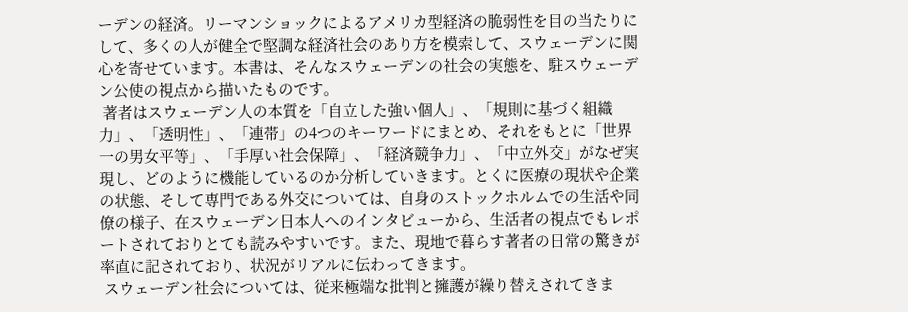ーデンの経済。リーマンショックによるアメリカ型経済の脆弱性を目の当たりにして、多くの人が健全で堅調な経済社会のあり方を模索して、スウェーデンに関心を寄せています。本書は、そんなスウェーデンの社会の実態を、駐スウェーデン公使の視点から描いたものです。
 著者はスウェーデン人の本質を「自立した強い個人」、「規則に基づく組織力」、「透明性」、「連帯」の4つのキーワードにまとめ、それをもとに「世界一の男女平等」、「手厚い社会保障」、「経済競争力」、「中立外交」がなぜ実現し、どのように機能しているのか分析していきます。とくに医療の現状や企業の状態、そして専門である外交については、自身のストックホルムでの生活や同僚の様子、在スウェーデン日本人へのインタビューから、生活者の視点でもレポートされておりとても読みやすいです。また、現地で暮らす著者の日常の驚きが率直に記されており、状況がリアルに伝わってきます。
 スウェーデン社会については、従来極端な批判と擁護が繰り替えされてきま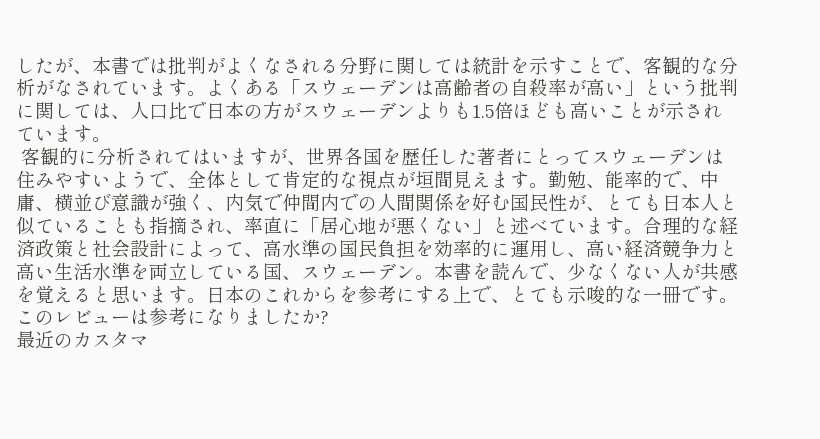したが、本書では批判がよくなされる分野に関しては統計を示すことで、客観的な分析がなされています。よくある「スウェーデンは高齢者の自殺率が高い」という批判に関しては、人口比で日本の方がスウェーデンよりも1.5倍ほども高いことが示されています。
 客観的に分析されてはいますが、世界各国を歴任した著者にとってスウェーデンは住みやすいようで、全体として肯定的な視点が垣間見えます。勤勉、能率的で、中庸、横並び意識が強く、内気で仲間内での人間関係を好む国民性が、とても日本人と似ていることも指摘され、率直に「居心地が悪くない」と述べています。合理的な経済政策と社会設計によって、高水準の国民負担を効率的に運用し、高い経済競争力と高い生活水準を両立している国、スウェーデン。本書を読んで、少なくない人が共感を覚えると思います。日本のこれからを参考にする上で、とても示唆的な一冊です。
このレビューは参考になりましたか?
最近のカスタマ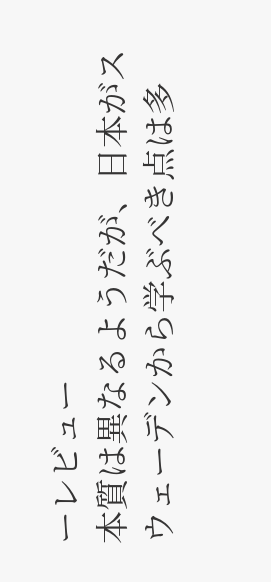ーレビュー
本質は異なるようだが、日本がスウェーデンから学ぶべき点は多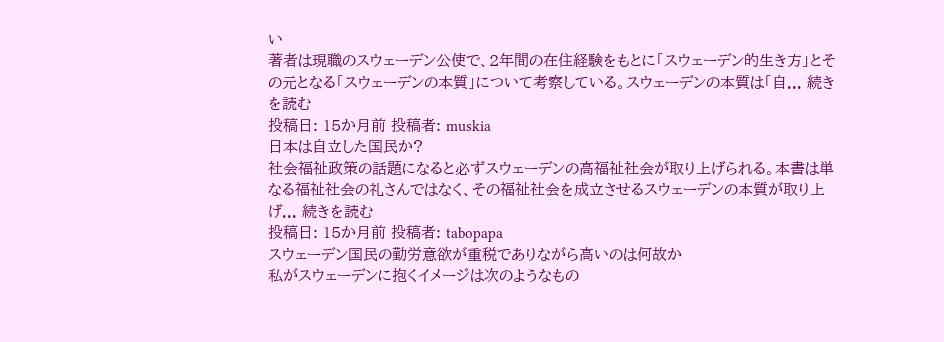い
著者は現職のスウェーデン公使で、2年間の在住経験をもとに「スウェーデン的生き方」とその元となる「スウェーデンの本質」について考察している。スウェーデンの本質は「自... 続きを読む
投稿日: 15か月前 投稿者: muskia
日本は自立した国民か?
社会福祉政策の話題になると必ずスウェーデンの高福祉社会が取り上げられる。本書は単なる福祉社会の礼さんではなく、その福祉社会を成立させるスウェーデンの本質が取り上げ... 続きを読む
投稿日: 15か月前 投稿者: tabopapa
スウェーデン国民の勤労意欲が重税でありながら高いのは何故か
私がスウェーデンに抱くイメージは次のようなもの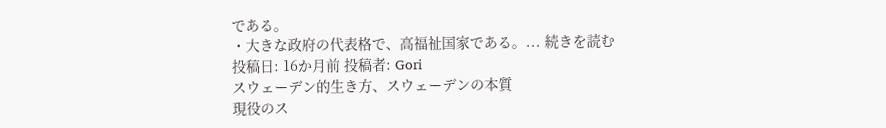である。
・大きな政府の代表格で、高福祉国家である。... 続きを読む
投稿日: 16か月前 投稿者: Gori
スウェーデン的生き方、スウェーデンの本質
現役のス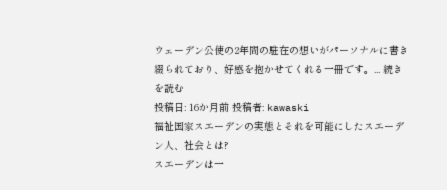ウェーデン公使の2年間の駐在の想いがパーソナルに書き綴られており、好感を抱かせてくれる一冊です。... 続きを読む
投稿日: 16か月前 投稿者: kawaski
福祉国家スエーデンの実態とそれを可能にしたスエーデン人、社会とは?
スエーデンは一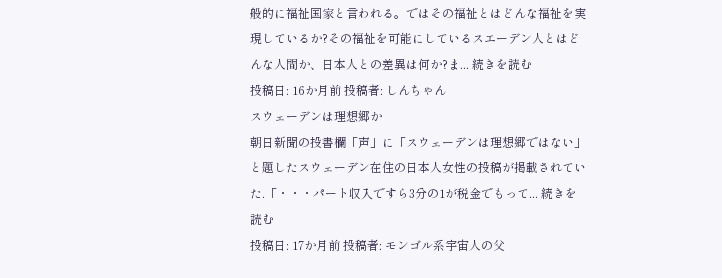般的に福祉国家と言われる。ではその福祉とはどんな福祉を実現しているか?その福祉を可能にしているスエーデン人とはどんな人間か、日本人との差異は何か?ま... 続きを読む
投稿日: 16か月前 投稿者: しんちゃん
スウェーデンは理想郷か
朝日新聞の投書欄「声」に「スウェーデンは理想郷ではない」と題したスウェーデン在住の日本人女性の投稿が掲載されていた.「・・・パート収入ですら3分の1が税金でもって... 続きを読む
投稿日: 17か月前 投稿者: モンゴル系宇宙人の父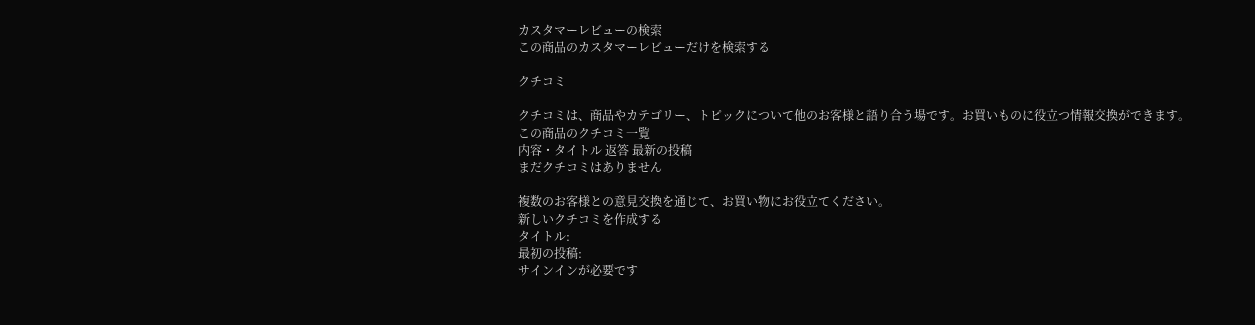カスタマーレビューの検索
この商品のカスタマーレビューだけを検索する

クチコミ

クチコミは、商品やカテゴリー、トピックについて他のお客様と語り合う場です。お買いものに役立つ情報交換ができます。
この商品のクチコミ一覧
内容・タイトル 返答 最新の投稿
まだクチコミはありません

複数のお客様との意見交換を通じて、お買い物にお役立てください。
新しいクチコミを作成する
タイトル:
最初の投稿:
サインインが必要です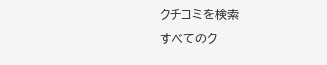クチコミを検索
すべてのク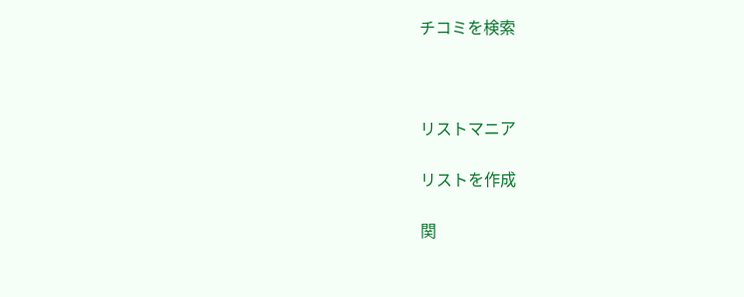チコミを検索



リストマニア

リストを作成

関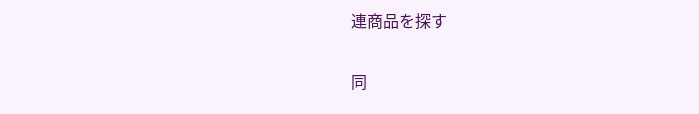連商品を探す


同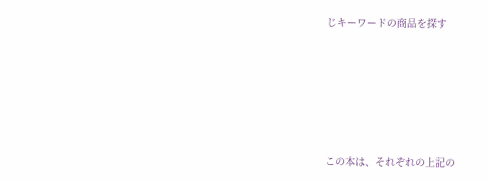じキーワードの商品を探す






この本は、それぞれの上記の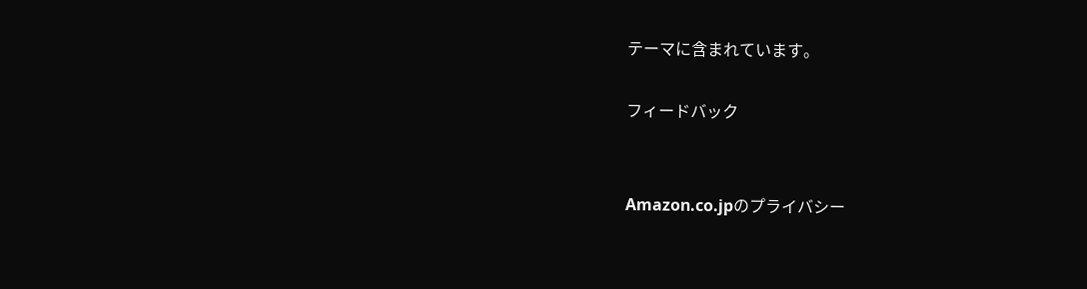テーマに含まれています。

フィードバック


Amazon.co.jpのプライバシー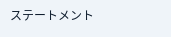ステートメント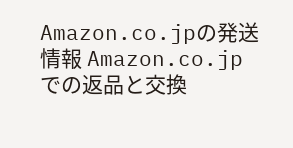Amazon.co.jpの発送情報 Amazon.co.jpでの返品と交換